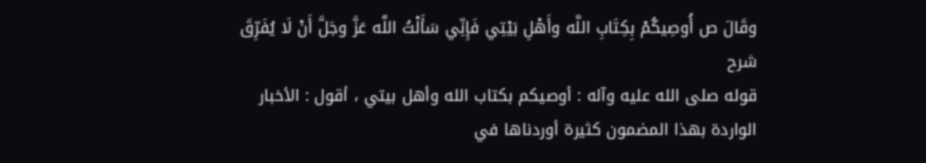وقَالَ ص أُوصِيكُمْ بِكِتَابِ اللَّه وأَهْلِ بَيْتِي فَإِنِّي سَأَلْتُ اللَّه عَزَّ وجَلَّ أَنْ لَا يُفَرِّقَ
شرح
قوله صلى الله عليه وآله : أوصيكم بكتاب الله وأهل بيتي ، أقول : الأخبار الواردة بهذا المضمون كثيرة أوردناها في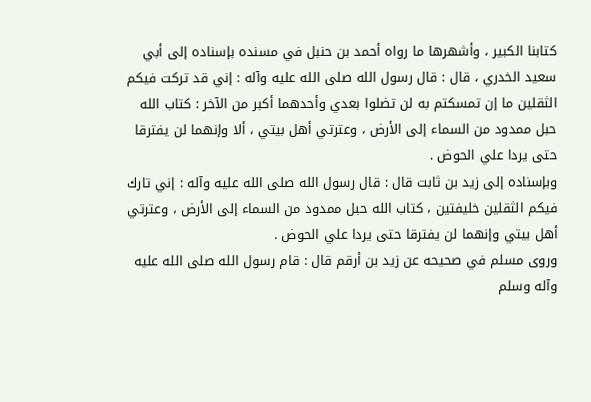كتابنا الكبير ، وأشهرها ما رواه أحمد بن حنبل في مسنده بإسناده إلى أبي سعيد الخدري ، قال : قال رسول الله صلى الله عليه وآله : إني قد تركت فيكم الثقلين ما إن تمسكتم به لن تضلوا بعدي وأحدهما أكبر من الآخر : كتاب الله حبل ممدود من السماء إلى الأرض ، وعترتي أهل بيتي ، ألا وإنهما لن يفترقا حتى يردا علي الحوض .
وبإسناده إلى زيد بن ثابت قال : قال رسول الله صلى الله عليه وآله : إني تارك فيكم الثقلين خليفتين ، كتاب الله حبل ممدود من السماء إلى الأرض ، وعترتي أهل بيتي وإنهما لن يفترقا حتى يردا علي الحوض .
وروى مسلم في صحيحه عن زيد بن أرقم قال : قام رسول الله صلى الله عليه وآله وسلم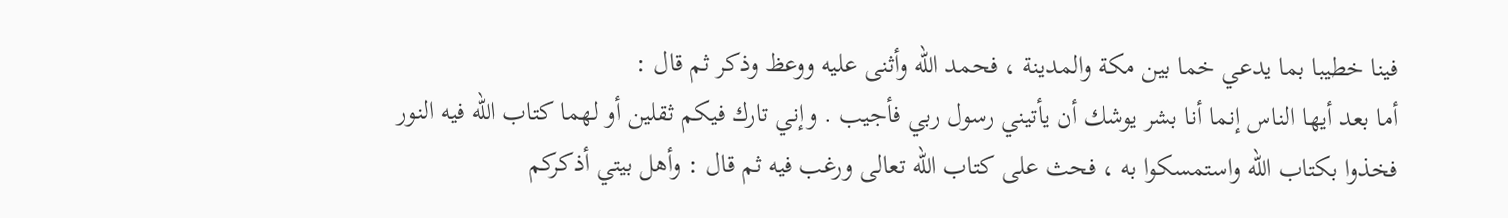فينا خطيبا بما يدعي خما بين مكة والمدينة ، فحمد الله وأثنى عليه ووعظ وذكر ثم قال :
أما بعد أيها الناس إنما أنا بشر يوشك أن يأتيني رسول ربي فأجيب . وإني تارك فيكم ثقلين أو لهما كتاب الله فيه النور فخذوا بكتاب الله واستمسكوا به ، فحث على كتاب الله تعالى ورغب فيه ثم قال : وأهل بيتي أذكركم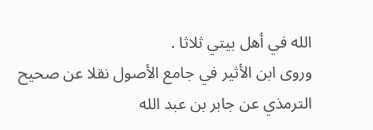الله في أهل بيتي ثلاثا .
وروى ابن الأثير في جامع الأصول نقلا عن صحيح الترمذي عن جابر بن عبد الله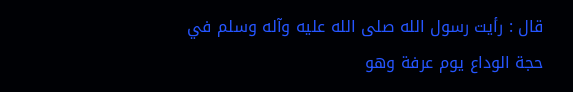قال : رأيت رسول الله صلى الله عليه وآله وسلم في حجة الوداع يوم عرفة وهو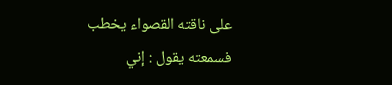على ناقته القصواء يخطب فسمعته يقول : إني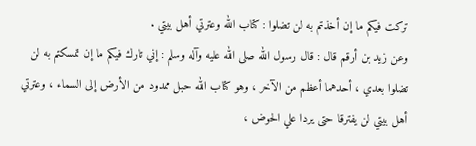تركت فيكم ما إن أخذتم به لن تضلوا : كتاب الله وعترتي أهل بيتي .
وعن زيد بن أرقم قال : قال رسول الله صلى الله عليه وآله وسلم : إني تارك فيكم ما إن تمسكتم به لن تضلوا بعدي ، أحدهما أعظم من الآخر ، وهو كتاب الله حبل ممدود من الأرض إلى السماء ، وعترتي أهل بيتي لن يفترقا حتى يردا علي الحوض ،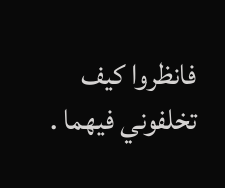فانظروا كيف تخلفوني فيهما .